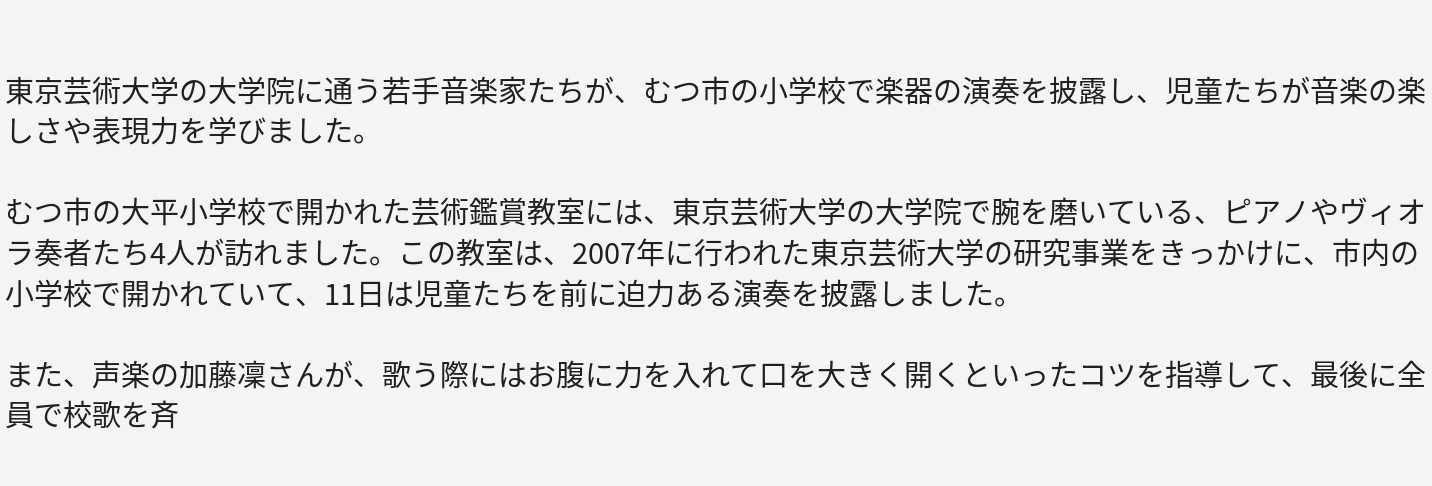東京芸術大学の大学院に通う若手音楽家たちが、むつ市の小学校で楽器の演奏を披露し、児童たちが音楽の楽しさや表現力を学びました。

むつ市の大平小学校で開かれた芸術鑑賞教室には、東京芸術大学の大学院で腕を磨いている、ピアノやヴィオラ奏者たち4人が訪れました。この教室は、2007年に行われた東京芸術大学の研究事業をきっかけに、市内の小学校で開かれていて、11日は児童たちを前に迫力ある演奏を披露しました。

また、声楽の加藤凜さんが、歌う際にはお腹に力を入れて口を大きく開くといったコツを指導して、最後に全員で校歌を斉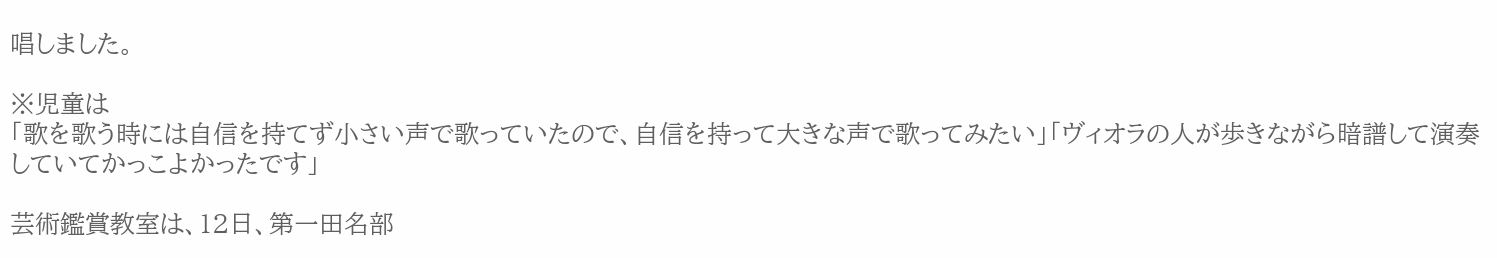唱しました。

※児童は
「歌を歌う時には自信を持てず小さい声で歌っていたので、自信を持って大きな声で歌ってみたい」「ヴィオラの人が歩きながら暗譜して演奏していてかっこよかったです」

芸術鑑賞教室は、12日、第一田名部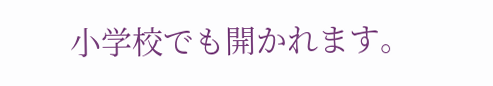小学校でも開かれます。